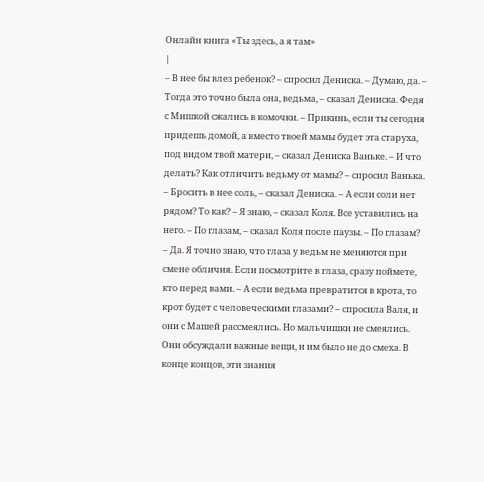Онлайн книга «Ты здесь, а я там»
|
– В нее бы влез ребенок? – спросил Дениска. – Думаю, да. – Тогда это точно была она, ведьма, – сказал Дениска. Федя с Мишкой сжались в комочки. – Прикинь, если ты сегодня придешь домой, а вместо твоей мамы будет эта старуха, под видом твой матери, – сказал Дениска Ваньке. – И что делать? Как отличить ведьму от мамы? – спросил Ванька. – Бросить в нее соль, – сказал Дениска. – А если соли нет рядом? То как? – Я знаю, – сказал Коля. Все уставились на него. – По глазам, – сказал Коля после паузы. – По глазам? – Да. Я точно знаю, что глаза у ведьм не меняются при смене обличия. Если посмотрите в глаза, сразу поймете, кто перед вами. – А если ведьма превратится в крота, то крот будет с человеческими глазами? – спросила Валя, и они с Машей рассмеялись. Но мальчишки не смеялись. Они обсуждали важные вещи, и им было не до смеха. В конце концов, эти знания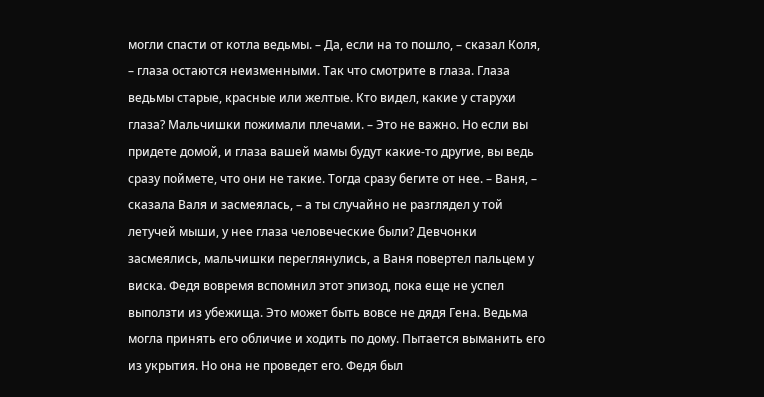могли спасти от котла ведьмы. – Да, если на то пошло, – сказал Коля, – глаза остаются неизменными. Так что смотрите в глаза. Глаза ведьмы старые, красные или желтые. Кто видел, какие у старухи глаза? Мальчишки пожимали плечами. – Это не важно. Но если вы придете домой, и глаза вашей мамы будут какие-то другие, вы ведь сразу поймете, что они не такие. Тогда сразу бегите от нее. – Ваня, – сказала Валя и засмеялась, – а ты случайно не разглядел у той летучей мыши, у нее глаза человеческие были? Девчонки засмеялись, мальчишки переглянулись, а Ваня повертел пальцем у виска. Федя вовремя вспомнил этот эпизод, пока еще не успел выползти из убежища. Это может быть вовсе не дядя Гена. Ведьма могла принять его обличие и ходить по дому. Пытается выманить его из укрытия. Но она не проведет его. Федя был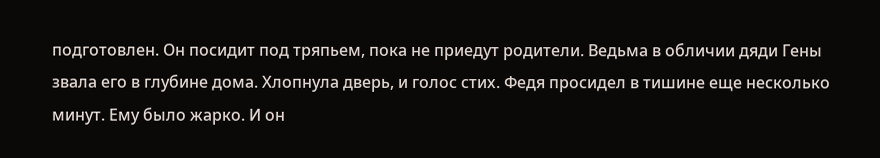подготовлен. Он посидит под тряпьем, пока не приедут родители. Ведьма в обличии дяди Гены звала его в глубине дома. Хлопнула дверь, и голос стих. Федя просидел в тишине еще несколько минут. Ему было жарко. И он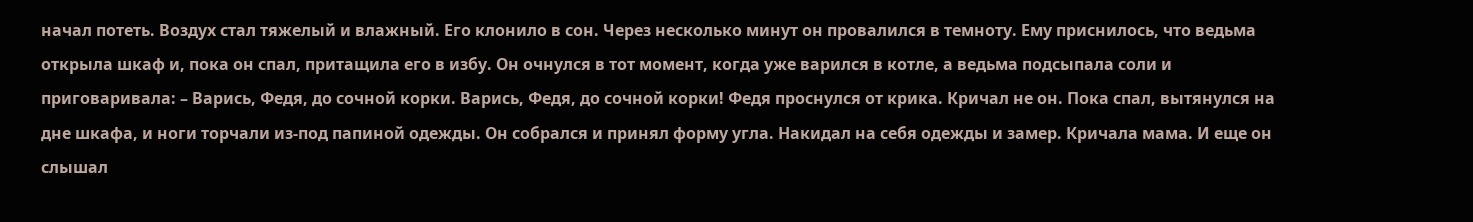начал потеть. Воздух стал тяжелый и влажный. Его клонило в сон. Через несколько минут он провалился в темноту. Ему приснилось, что ведьма открыла шкаф и, пока он спал, притащила его в избу. Он очнулся в тот момент, когда уже варился в котле, а ведьма подсыпала соли и приговаривала: – Варись, Федя, до сочной корки. Варись, Федя, до сочной корки! Федя проснулся от крика. Кричал не он. Пока спал, вытянулся на дне шкафа, и ноги торчали из-под папиной одежды. Он собрался и принял форму угла. Накидал на себя одежды и замер. Кричала мама. И еще он слышал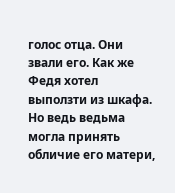голос отца. Они звали его. Как же Федя хотел выползти из шкафа. Но ведь ведьма могла принять обличие его матери,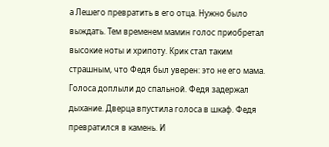а Лешего превратить в его отца. Нужно было выждать. Тем временем мамин голос приобретал высокие ноты и хрипоту. Крик стал таким страшным, что Федя был уверен: это не его мама. Голоса доплыли до спальной. Федя задержал дыхание. Дверца впустила голоса в шкаф. Федя превратился в камень. И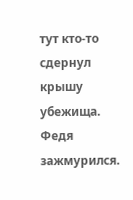тут кто-то сдернул крышу убежища. Федя зажмурился.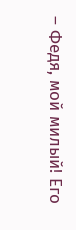– Федя, мой милый! Его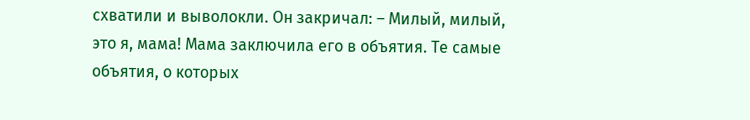схватили и выволокли. Он закричал: – Милый, милый, это я, мама! Мама заключила его в объятия. Те самые объятия, о которых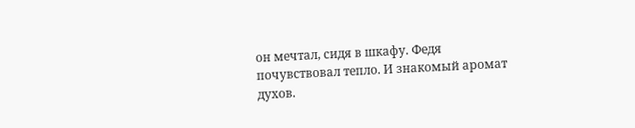он мечтал, сидя в шкафу. Федя почувствовал тепло. И знакомый аромат духов.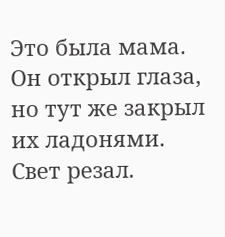Это была мама. Он открыл глаза, но тут же закрыл их ладонями. Свет резал.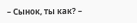– Сынок, ты как? –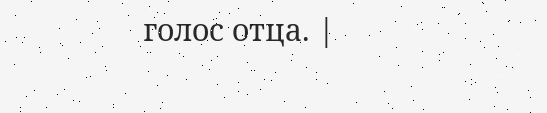голос отца. |